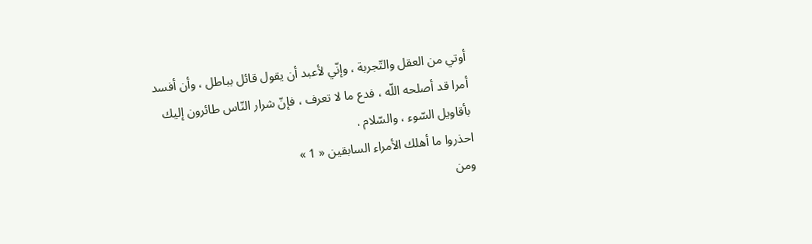أوتي من العقل والتّجربة ، وإنّي لأعبد أن يقول قائل بباطل ، وأن أفسد أمرا قد أصلحه اللّه ، فدع ما لا تعرف ، فإنّ شرار النّاس طائرون إليك بأقاويل السّوء ، والسّلام .
احذروا ما أهلك الأمراء السابقين « 1 »
ومن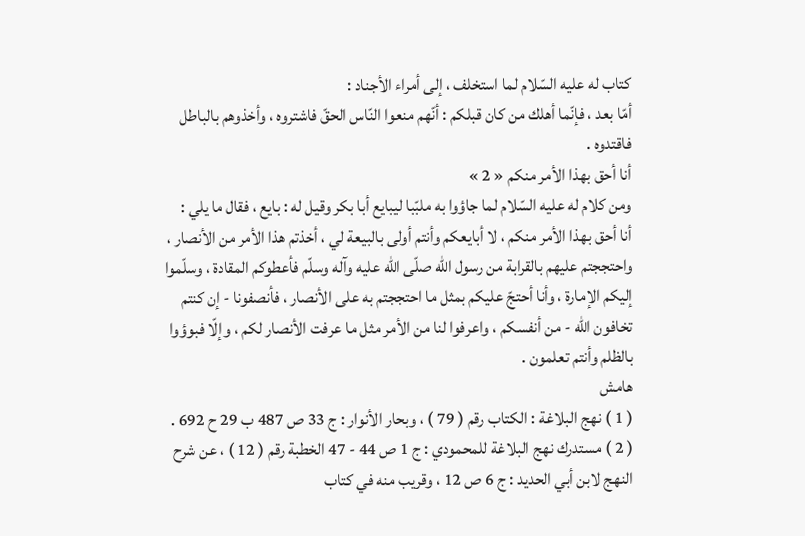كتاب له عليه السّلام لما استخلف ، إلى أمراء الأجناد :
أمّا بعد ، فإنّما أهلك من كان قبلكم : أنّهم منعوا النّاس الحقّ فاشتروه ، وأخذوهم بالباطل فاقتدوه .
أنا أحق بهذا الأمر منكم « 2 »
ومن كلام له عليه السّلام لما جاؤوا به ملبّبا ليبايع أبا بكر وقيل له : بايع ، فقال ما يلي :
أنا أحق بهذا الأمر منكم ، لا أبايعكم وأنتم أولى بالبيعة لي ، أخذتم هذا الأمر من الأنصار ، واحتججتم عليهم بالقرابة من رسول اللّه صلّى اللّه عليه وآله وسلّم فأعطوكم المقادة ، وسلّموا إليكم الإمارة ، وأنا أحتجّ عليكم بمثل ما احتججتم به على الأنصار ، فأنصفونا - إن كنتم تخافون اللّه - من أنفسكم ، واعرفوا لنا من الأمر مثل ما عرفت الأنصار لكم ، وإلّا فبوؤوا بالظلم وأنتم تعلمون .
هامش
( 1 ) نهج البلاغة : الكتاب رقم ( 79 ) ، وبحار الأنوار : ج 33 ص 487 ب 29 ح 692 .
( 2 ) مستدرك نهج البلاغة للمحمودي : ج 1 ص 44 - 47 الخطبة رقم ( 12 ) ، عن شرح النهج لابن أبي الحديد : ج 6 ص 12 ، وقريب منه في كتاب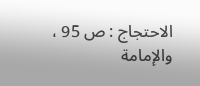الاحتجاج : ص 95 ، والإمامة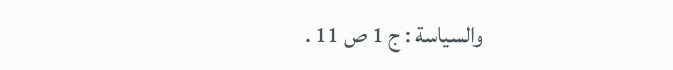والسياسة : ج 1 ص 11 .